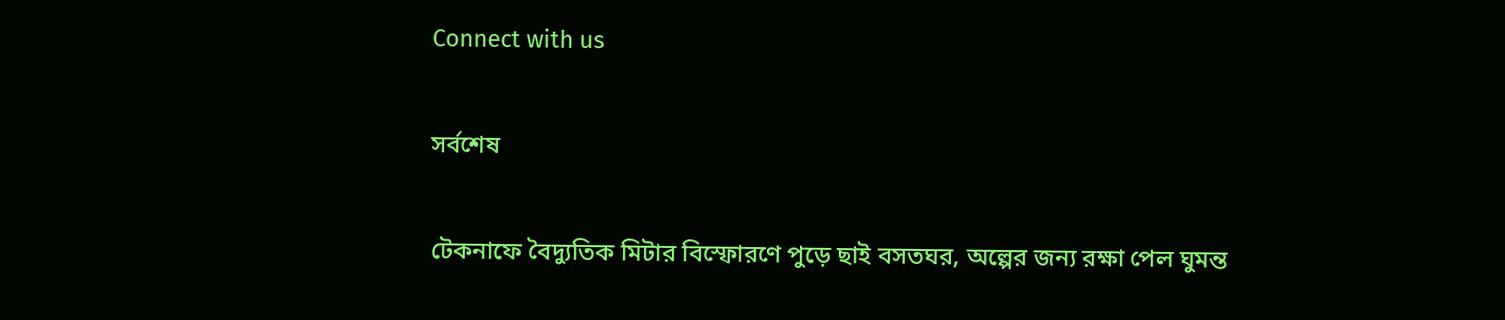Connect with us

সর্বশেষ

টেকনাফে বৈদ্যুতিক মিটার বিস্ফোরণে পুড়ে ছাই বসতঘর, অল্পের জন্য রক্ষা পেল ঘুমন্ত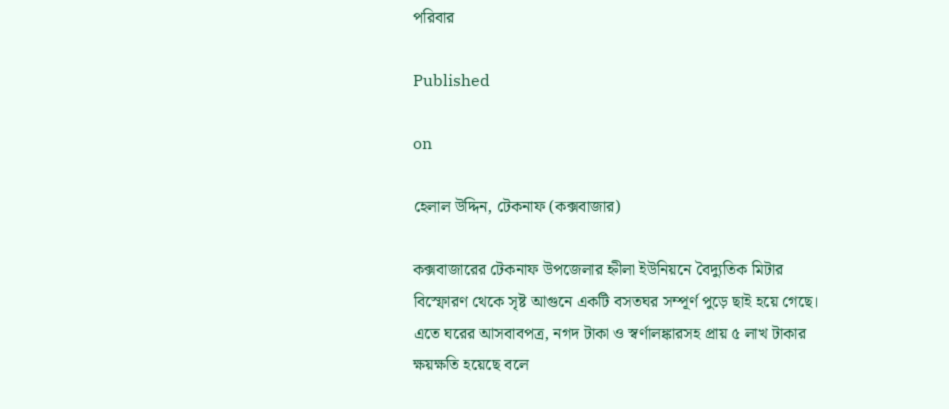পরিবার

Published

on

হেলাল উদ্দিন, টেকনাফ (কক্সবাজার)

কক্সবাজারের টেকনাফ উপজেলার হ্নীলা ইউনিয়নে বৈদ্যুতিক মিটার বিস্ফোরণ থেকে সৃষ্ট আগুনে একটি বসতঘর সম্পূর্ণ পুড়ে ছাই হয়ে গেছে। এতে ঘরের আসবাবপত্র, নগদ টাকা ও স্বর্ণালঙ্কারসহ প্রায় ৫ লাখ টাকার ক্ষয়ক্ষতি হয়েছে বলে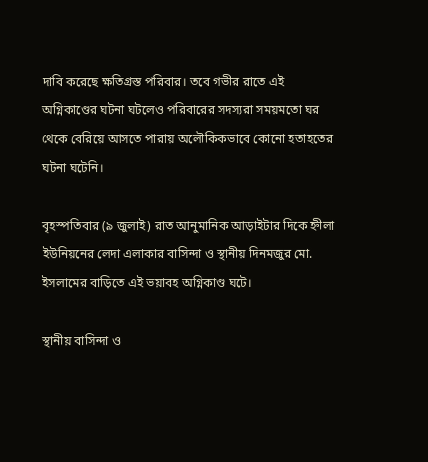দাবি করেছে ক্ষতিগ্রস্ত পরিবার। তবে গভীর রাতে এই অগ্নিকাণ্ডের ঘটনা ঘটলেও পরিবারের সদস্যরা সময়মতো ঘর থেকে বেরিয়ে আসতে পারায় অলৌকিকভাবে কোনো হতাহতের ঘটনা ঘটেনি।

বৃহস্পতিবার (৯ জুলাই) রাত আনুমানিক আড়াইটার দিকে হ্নীলা ইউনিয়নের লেদা এলাকার বাসিন্দা ও স্থানীয় দিনমজুর মো. ইসলামের বাড়িতে এই ভয়াবহ অগ্নিকাণ্ড ঘটে।

স্থানীয় বাসিন্দা ও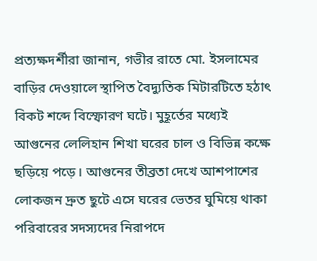প্রত্যক্ষদর্শীরা জানান, গভীর রাতে মো. ইসলামের বাড়ির দেওয়ালে স্থাপিত বৈদ্যুতিক মিটারটিতে হঠাৎ বিকট শব্দে বিস্ফোরণ ঘটে। মুহূর্তের মধ্যেই আগুনের লেলিহান শিখা ঘরের চাল ও বিভিন্ন কক্ষে ছড়িয়ে পড়ে। আগুনের তীব্রতা দেখে আশপাশের লোকজন দ্রুত ছুটে এসে ঘরের ভেতর ঘুমিয়ে থাকা পরিবারের সদস্যদের নিরাপদে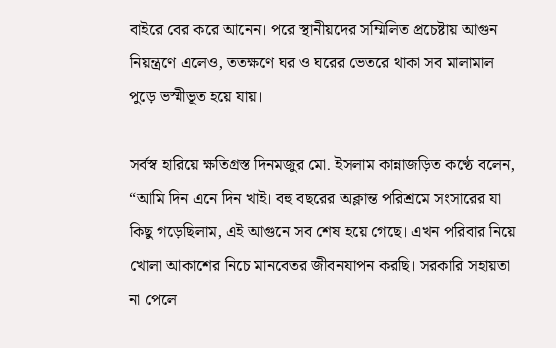বাইরে বের করে আনেন। পরে স্থানীয়দের সম্মিলিত প্রচেষ্টায় আগুন নিয়ন্ত্রণে এলেও, ততক্ষণে ঘর ও ঘরের ভেতরে থাকা সব মালামাল পুড়ে ভস্মীভূত হয়ে যায়।

সর্বস্ব হারিয়ে ক্ষতিগ্রস্ত দিনমজুর মো. ইসলাম কান্নাজড়িত কণ্ঠে বলেন, “আমি দিন এনে দিন খাই। বহু বছরের অক্লান্ত পরিশ্রমে সংসারের যা কিছু গড়েছিলাম, এই আগুনে সব শেষ হয়ে গেছে। এখন পরিবার নিয়ে খোলা আকাশের নিচে মানবেতর জীবনযাপন করছি। সরকারি সহায়তা না পেলে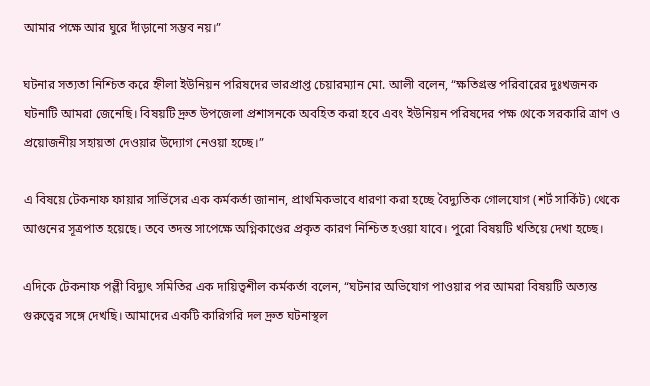আমার পক্ষে আর ঘুরে দাঁড়ানো সম্ভব নয়।”

ঘটনার সত্যতা নিশ্চিত করে হ্নীলা ইউনিয়ন পরিষদের ভারপ্রাপ্ত চেয়ারম্যান মো. আলী বলেন, “ক্ষতিগ্রস্ত পরিবারের দুঃখজনক ঘটনাটি আমরা জেনেছি। বিষয়টি দ্রুত উপজেলা প্রশাসনকে অবহিত করা হবে এবং ইউনিয়ন পরিষদের পক্ষ থেকে সরকারি ত্রাণ ও প্রয়োজনীয় সহায়তা দেওয়ার উদ্যোগ নেওয়া হচ্ছে।”

এ বিষয়ে টেকনাফ ফায়ার সার্ভিসের এক কর্মকর্তা জানান, প্রাথমিকভাবে ধারণা করা হচ্ছে বৈদ্যুতিক গোলযোগ (শর্ট সার্কিট) থেকে আগুনের সূত্রপাত হয়েছে। তবে তদন্ত সাপেক্ষে অগ্নিকাণ্ডের প্রকৃত কারণ নিশ্চিত হওয়া যাবে। পুরো বিষয়টি খতিয়ে দেখা হচ্ছে।

এদিকে টেকনাফ পল্লী বিদ্যুৎ সমিতির এক দায়িত্বশীল কর্মকর্তা বলেন, “ঘটনার অভিযোগ পাওয়ার পর আমরা বিষয়টি অত্যন্ত গুরুত্বের সঙ্গে দেখছি। আমাদের একটি কারিগরি দল দ্রুত ঘটনাস্থল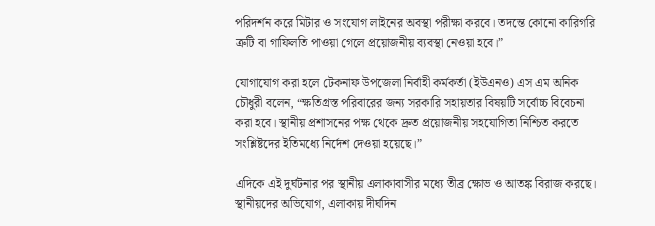পরিদর্শন করে মিটার ও সংযোগ লাইনের অবস্থা পরীক্ষা করবে। তদন্তে কোনো কারিগরি ত্রুটি বা গাফিলতি পাওয়া গেলে প্রয়োজনীয় ব্যবস্থা নেওয়া হবে।”

যোগাযোগ করা হলে টেকনাফ উপজেলা নির্বাহী কর্মকর্তা (ইউএনও) এস এম অনিক চৌধুরী বলেন, “ক্ষতিগ্রস্ত পরিবারের জন্য সরকারি সহায়তার বিষয়টি সর্বোচ্চ বিবেচনা করা হবে। স্থানীয় প্রশাসনের পক্ষ থেকে দ্রুত প্রয়োজনীয় সহযোগিতা নিশ্চিত করতে সংশ্লিষ্টদের ইতিমধ্যে নির্দেশ দেওয়া হয়েছে।”

এদিকে এই দুর্ঘটনার পর স্থানীয় এলাকাবাসীর মধ্যে তীব্র ক্ষোভ ও আতঙ্ক বিরাজ করছে। স্থানীয়দের অভিযোগ, এলাকায় দীর্ঘদিন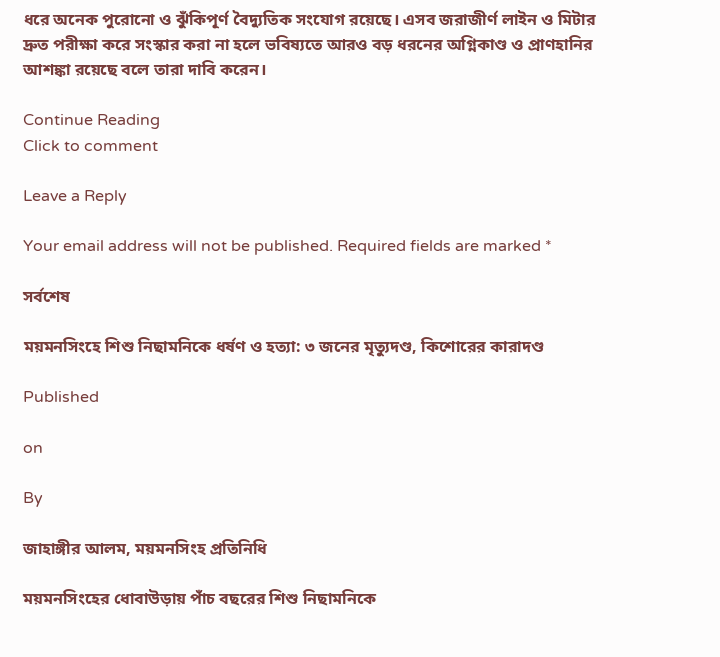ধরে অনেক পুরোনো ও ঝুঁকিপূর্ণ বৈদ্যুতিক সংযোগ রয়েছে। এসব জরাজীর্ণ লাইন ও মিটার দ্রুত পরীক্ষা করে সংস্কার করা না হলে ভবিষ্যতে আরও বড় ধরনের অগ্নিকাণ্ড ও প্রাণহানির আশঙ্কা রয়েছে বলে তারা দাবি করেন।

Continue Reading
Click to comment

Leave a Reply

Your email address will not be published. Required fields are marked *

সর্বশেষ

ময়মনসিংহে শিশু নিছামনিকে ধর্ষণ ও হত্যা: ৩ জনের মৃত্যুদণ্ড, কিশোরের কারাদণ্ড

Published

on

By

জাহাঙ্গীর আলম, ময়মনসিংহ প্রতিনিধি

ময়মনসিংহের ধোবাউড়ায় পাঁচ বছরের শিশু নিছামনিকে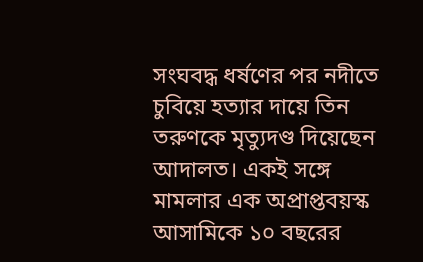সংঘবদ্ধ ধর্ষণের পর নদীতে চুবিয়ে হত্যার দায়ে তিন তরুণকে মৃত্যুদণ্ড দিয়েছেন আদালত। একই সঙ্গে মামলার এক অপ্রাপ্তবয়স্ক আসামিকে ১০ বছরের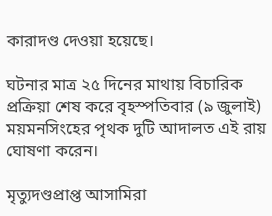কারাদণ্ড দেওয়া হয়েছে।

ঘটনার মাত্র ২৫ দিনের মাথায় বিচারিক প্রক্রিয়া শেষ করে বৃহস্পতিবার (৯ জুলাই) ময়মনসিংহের পৃথক দুটি আদালত এই রায় ঘোষণা করেন।

মৃত্যুদণ্ডপ্রাপ্ত আসামিরা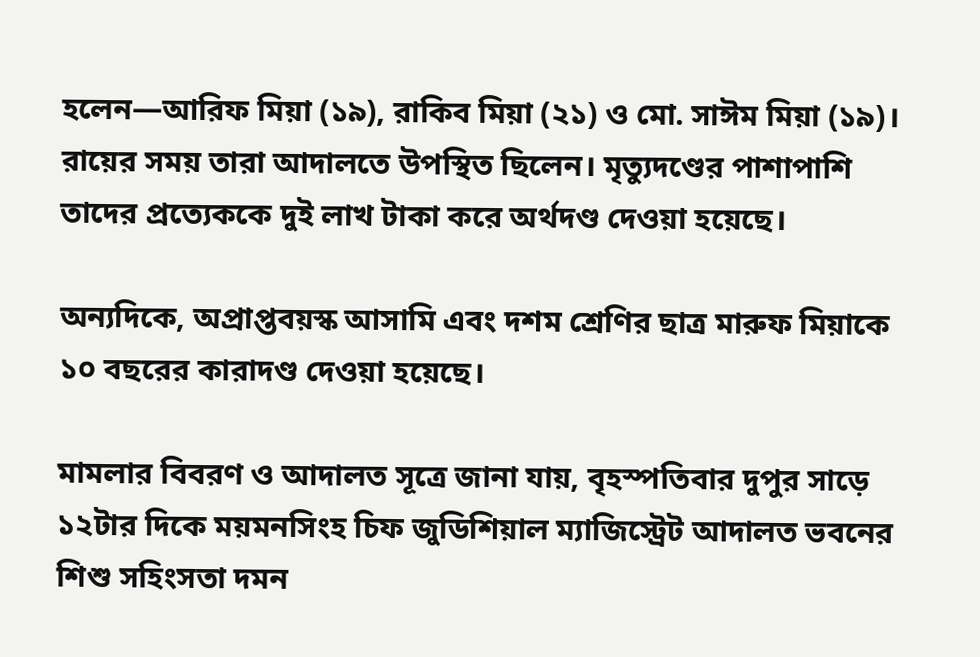হলেন—আরিফ মিয়া (১৯), রাকিব মিয়া (২১) ও মো. সাঈম মিয়া (১৯)। রায়ের সময় তারা আদালতে উপস্থিত ছিলেন। মৃত্যুদণ্ডের পাশাপাশি তাদের প্রত্যেককে দুই লাখ টাকা করে অর্থদণ্ড দেওয়া হয়েছে।

অন্যদিকে, অপ্রাপ্তবয়স্ক আসামি এবং দশম শ্রেণির ছাত্র মারুফ মিয়াকে ১০ বছরের কারাদণ্ড দেওয়া হয়েছে।

মামলার বিবরণ ও আদালত সূত্রে জানা যায়, বৃহস্পতিবার দুপুর সাড়ে ১২টার দিকে ময়মনসিংহ চিফ জুডিশিয়াল ম্যাজিস্ট্রেট আদালত ভবনের শিশু সহিংসতা দমন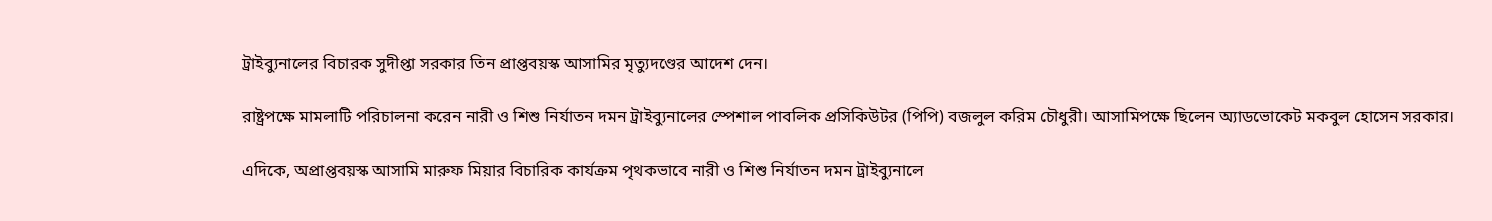ট্রাইব্যুনালের বিচারক সুদীপ্তা সরকার তিন প্রাপ্তবয়স্ক আসামির মৃত্যুদণ্ডের আদেশ দেন।

রাষ্ট্রপক্ষে মামলাটি পরিচালনা করেন নারী ও শিশু নির্যাতন দমন ট্রাইব্যুনালের স্পেশাল পাবলিক প্রসিকিউটর (পিপি) বজলুল করিম চৌধুরী। আসামিপক্ষে ছিলেন অ্যাডভোকেট মকবুল হোসেন সরকার।

এদিকে, অপ্রাপ্তবয়স্ক আসামি মারুফ মিয়ার বিচারিক কার্যক্রম পৃথকভাবে নারী ও শিশু নির্যাতন দমন ট্রাইব্যুনালে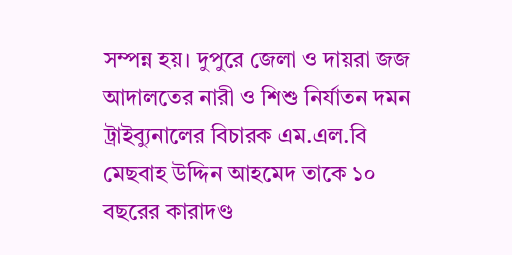সম্পন্ন হয়। দুপুরে জেলা ও দায়রা জজ আদালতের নারী ও শিশু নির্যাতন দমন ট্রাইব্যুনালের বিচারক এম.এল.বি মেছবাহ উদ্দিন আহমেদ তাকে ১০ বছরের কারাদণ্ড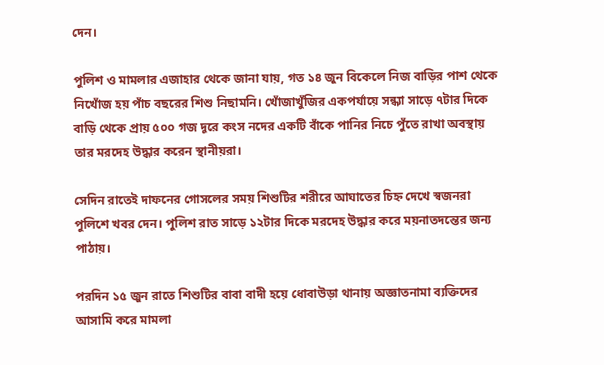দেন।

পুলিশ ও মামলার এজাহার থেকে জানা যায়, গত ১৪ জুন বিকেলে নিজ বাড়ির পাশ থেকে নিখোঁজ হয় পাঁচ বছরের শিশু নিছামনি। খোঁজাখুঁজির একপর্যায়ে সন্ধ্যা সাড়ে ৭টার দিকে বাড়ি থেকে প্রায় ৫০০ গজ দূরে কংস নদের একটি বাঁকে পানির নিচে পুঁতে রাখা অবস্থায় তার মরদেহ উদ্ধার করেন স্থানীয়রা।

সেদিন রাতেই দাফনের গোসলের সময় শিশুটির শরীরে আঘাতের চিহ্ন দেখে স্বজনরা পুলিশে খবর দেন। পুলিশ রাত সাড়ে ১২টার দিকে মরদেহ উদ্ধার করে ময়নাতদন্তের জন্য পাঠায়।

পরদিন ১৫ জুন রাতে শিশুটির বাবা বাদী হয়ে ধোবাউড়া থানায় অজ্ঞাতনামা ব্যক্তিদের আসামি করে মামলা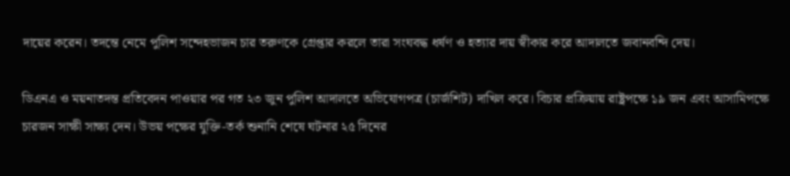দায়ের করেন। তদন্তে নেমে পুলিশ সন্দেহভাজন চার তরুণকে গ্রেপ্তার করলে তারা সংঘবদ্ধ ধর্ষণ ও হত্যার দায় স্বীকার করে আদালতে জবানবন্দি দেয়।

ডিএনএ ও ময়নাতদন্ত প্রতিবেদন পাওয়ার পর গত ২৩ জুন পুলিশ আদালতে অভিযোগপত্র (চার্জশিট) দাখিল করে। বিচার প্রক্রিয়ায় রাষ্ট্রপক্ষে ১৯ জন এবং আসামিপক্ষে চারজন সাক্ষী সাক্ষ্য দেন। উভয় পক্ষের যুক্তি-তর্ক শুনানি শেষে ঘটনার ২৫ দিনের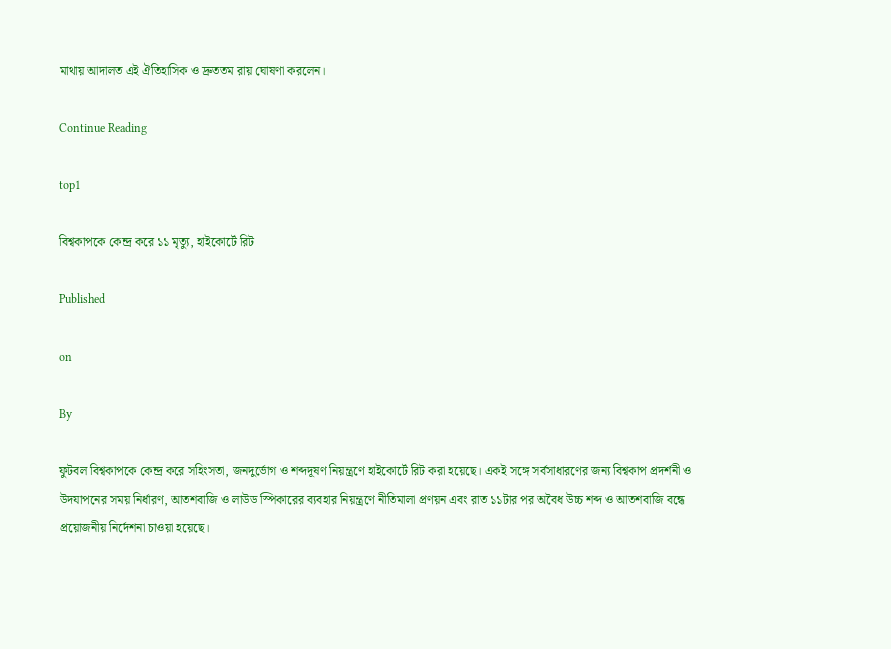মাথায় আদালত এই ঐতিহাসিক ও দ্রুততম রায় ঘোষণা করলেন।

Continue Reading

top1

বিশ্বকাপকে কেন্দ্র করে ১১ মৃত্যু, হাইকোর্টে রিট

Published

on

By

ফুটবল বিশ্বকাপকে কেন্দ্র করে সহিংসতা, জনদুর্ভোগ ও শব্দদূষণ নিয়ন্ত্রণে হাইকোর্টে রিট করা হয়েছে। একই সঙ্গে সর্বসাধারণের জন্য বিশ্বকাপ প্রদর্শনী ও উদযাপনের সময় নির্ধারণ, আতশবাজি ও লাউড স্পিকারের ব্যবহার নিয়ন্ত্রণে নীতিমালা প্রণয়ন এবং রাত ১১টার পর অবৈধ উচ্চ শব্দ ও আতশবাজি বন্ধে প্রয়োজনীয় নির্দেশনা চাওয়া হয়েছে।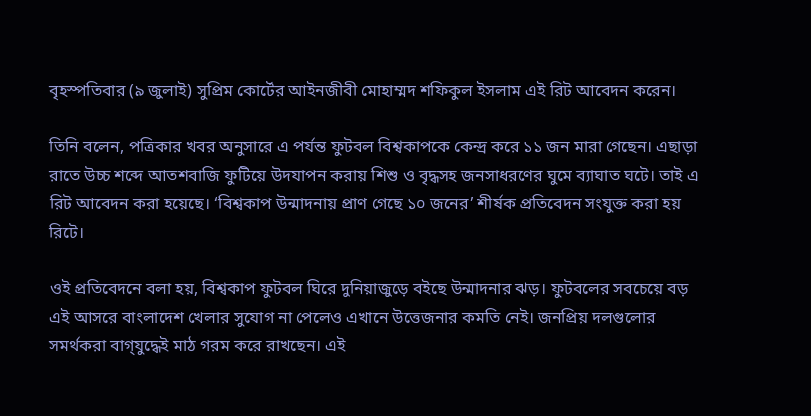বৃহস্পতিবার (৯ জুলাই) সুপ্রিম কোর্টের আইনজীবী মোহাম্মদ শফিকুল ইসলাম এই রিট আবেদন করেন।

তিনি বলেন, পত্রিকার খবর অনুসারে এ পর্যন্ত ফুটবল বিশ্বকাপকে কেন্দ্র করে ১১ জন মারা গেছেন। এছাড়া রাতে উচ্চ শব্দে আতশবাজি ফুটিয়ে উদযাপন করায় শিশু ও বৃদ্ধসহ জনসাধরণের ঘুমে ব্যাঘাত ঘটে। তাই এ রিট আবেদন করা হয়েছে। ‘বিশ্বকাপ উন্মাদনায় প্রাণ গেছে ১০ জনের’ শীর্ষক প্রতিবেদন সংযুক্ত করা হয় রিটে।

ওই প্রতিবেদনে বলা হয়, বিশ্বকাপ ফুটবল ঘিরে দুনিয়াজুড়ে বইছে উন্মাদনার ঝড়। ফুটবলের সবচেয়ে বড় এই আসরে বাংলাদেশ খেলার সুযোগ না পেলেও এখানে উত্তেজনার কমতি নেই। জনপ্রিয় দলগুলোর সমর্থকরা বাগ্‌যুদ্ধেই মাঠ গরম করে রাখছেন। এই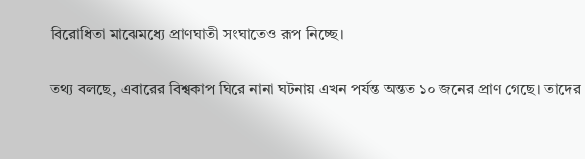বিরোধিতা মাঝেমধ্যে প্রাণঘাতী সংঘাতেও রূপ নিচ্ছে।

তথ্য বলছে, এবারের বিশ্বকাপ ঘিরে নানা ঘটনায় এখন পর্যন্ত অন্তত ১০ জনের প্রাণ গেছে। তাদের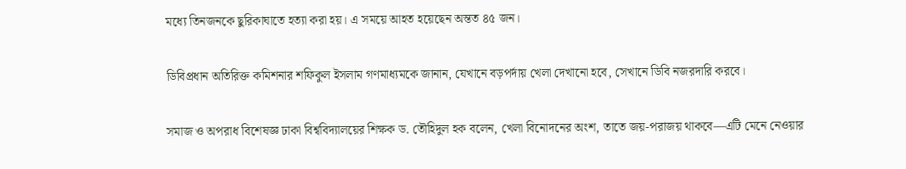মধ্যে তিনজনকে ছুরিকাঘাতে হত্যা করা হয়। এ সময়ে আহত হয়েছেন অন্তত ৪৫ জন।

ডিবিপ্রধান অতিরিক্ত কমিশনার শফিকুল ইসলাম গণমাধ্যমকে জানান, যেখানে বড়পর্দায় খেলা দেখানো হবে, সেখানে ডিবি নজরদারি করবে।

সমাজ ও অপরাধ বিশেষজ্ঞ ঢাকা বিশ্ববিদ্যালয়ের শিক্ষক ড. তৌহিদুল হক বলেন, খেলা বিনোদনের অংশ, তাতে জয়-পরাজয় থাকবে—এটি মেনে নেওয়ার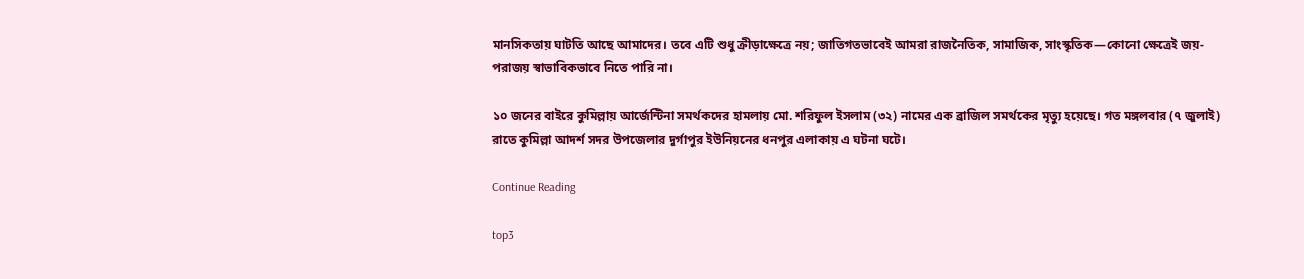মানসিকতায় ঘাটতি আছে আমাদের। তবে এটি শুধু ক্রীড়াক্ষেত্রে নয়; জাতিগতভাবেই আমরা রাজনৈতিক, সামাজিক, সাংস্কৃতিক—কোনো ক্ষেত্রেই জয়-পরাজয় স্বাভাবিকভাবে নিতে পারি না।

১০ জনের বাইরে কুমিল্লায় আর্জেন্টিনা সমর্থকদের হামলায় মো. শরিফুল ইসলাম (৩২) নামের এক ব্রাজিল সমর্থকের মৃত্যু হয়েছে। গত মঙ্গলবার (৭ জুলাই) রাতে কুমিল্লা আদর্শ সদর উপজেলার দুর্গাপুর ইউনিয়নের ধনপুর এলাকায় এ ঘটনা ঘটে।

Continue Reading

top3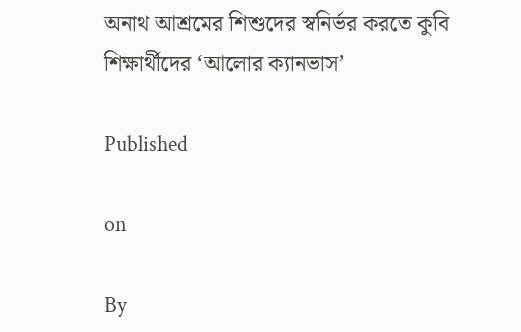অনাথ আশ্রমের শিশুদের স্বনির্ভর করতে কুবি শিক্ষার্থীদের ‘আলোর ক্যানভাস’

Published

on

By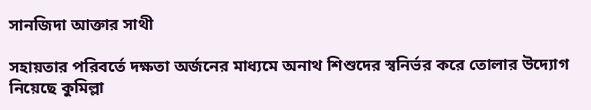সানজিদা আক্তার সাথী

সহায়তার পরিবর্তে দক্ষতা অর্জনের মাধ্যমে অনাথ শিশুদের স্বনির্ভর করে তোলার উদ্যোগ নিয়েছে কুমিল্লা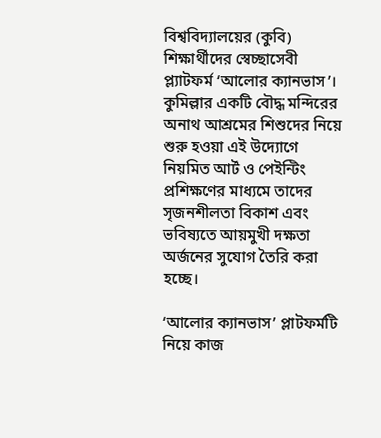বিশ্ববিদ্যালয়ের (কুবি) শিক্ষার্থীদের স্বেচ্ছাসেবী প্ল্যাটফর্ম ‘আলোর ক্যানভাস’। কুমিল্লার একটি বৌদ্ধ মন্দিরের অনাথ আশ্রমের শিশুদের নিয়ে শুরু হওয়া এই উদ্যোগে নিয়মিত আর্ট ও পেইন্টিং প্রশিক্ষণের মাধ্যমে তাদের সৃজনশীলতা বিকাশ এবং ভবিষ্যতে আয়মুখী দক্ষতা অর্জনের সুযোগ তৈরি করা হচ্ছে।

‘আলোর ক্যানভাস’ প্লাটফর্মটি নিয়ে কাজ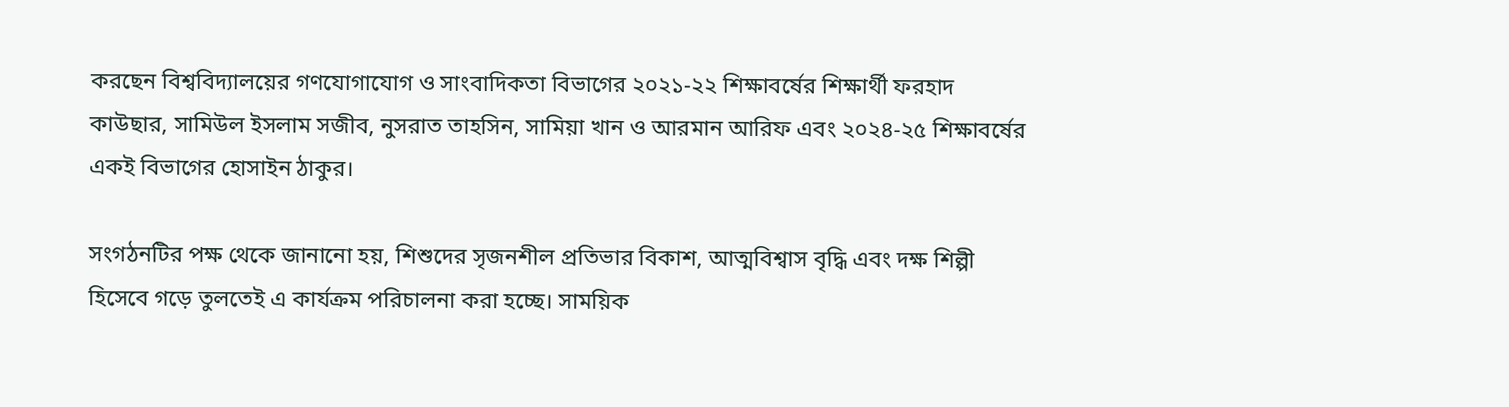করছেন বিশ্ববিদ্যালয়ের গণযোগাযোগ ও সাংবাদিকতা বিভাগের ২০২১-২২ শিক্ষাবর্ষের শিক্ষার্থী ফরহাদ কাউছার, সামিউল ইসলাম সজীব, নুসরাত তাহসিন, সামিয়া খান ও আরমান আরিফ এবং ২০২৪-২৫ শিক্ষাবর্ষের একই বিভাগের হোসাইন ঠাকুর।

সংগঠনটির পক্ষ থেকে জানানো হয়, শিশুদের সৃজনশীল প্রতিভার বিকাশ, আত্মবিশ্বাস বৃদ্ধি এবং দক্ষ শিল্পী হিসেবে গড়ে তুলতেই এ কার্যক্রম পরিচালনা করা হচ্ছে। সাময়িক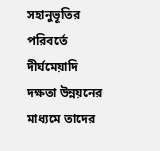সহানুভূতির পরিবর্তে দীর্ঘমেয়াদি দক্ষতা উন্নয়নের মাধ্যমে তাদের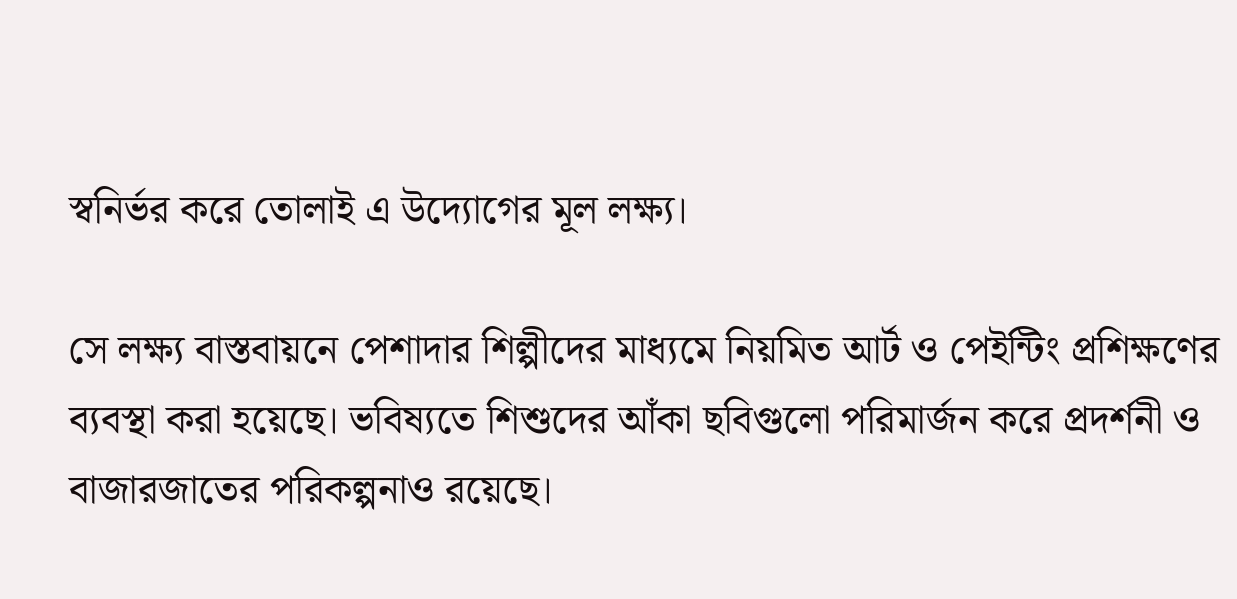স্বনির্ভর করে তোলাই এ উদ্যোগের মূল লক্ষ্য।

সে লক্ষ্য বাস্তবায়নে পেশাদার শিল্পীদের মাধ্যমে নিয়মিত আর্ট ও পেইন্টিং প্রশিক্ষণের ব্যবস্থা করা হয়েছে। ভবিষ্যতে শিশুদের আঁকা ছবিগুলো পরিমার্জন করে প্রদর্শনী ও বাজারজাতের পরিকল্পনাও রয়েছে।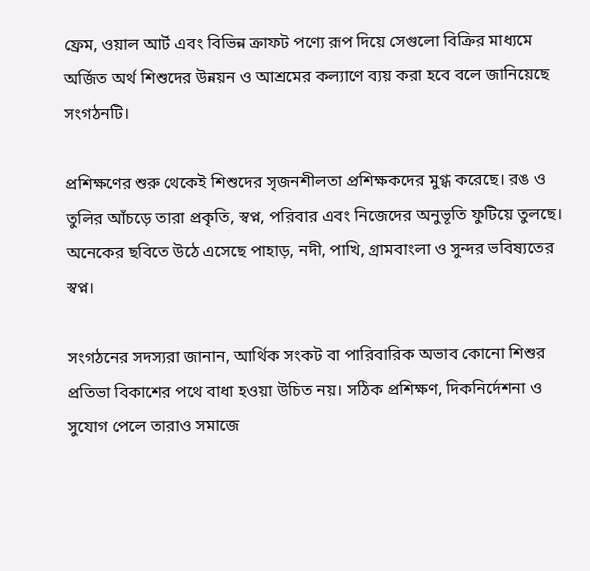ফ্রেম, ওয়াল আর্ট এবং বিভিন্ন ক্রাফট পণ্যে রূপ দিয়ে সেগুলো বিক্রির মাধ্যমে অর্জিত অর্থ শিশুদের উন্নয়ন ও আশ্রমের কল্যাণে ব্যয় করা হবে বলে জানিয়েছে সংগঠনটি।

প্রশিক্ষণের শুরু থেকেই শিশুদের সৃজনশীলতা প্রশিক্ষকদের মুগ্ধ করেছে। রঙ ও তুলির আঁচড়ে তারা প্রকৃতি, স্বপ্ন, পরিবার এবং নিজেদের অনুভূতি ফুটিয়ে তুলছে। অনেকের ছবিতে উঠে এসেছে পাহাড়, নদী, পাখি, গ্রামবাংলা ও সুন্দর ভবিষ্যতের স্বপ্ন।

সংগঠনের সদস্যরা জানান, আর্থিক সংকট বা পারিবারিক অভাব কোনো শিশুর প্রতিভা বিকাশের পথে বাধা হওয়া উচিত নয়। সঠিক প্রশিক্ষণ, দিকনির্দেশনা ও সুযোগ পেলে তারাও সমাজে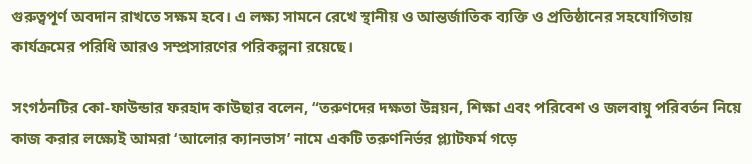গুরুত্বপূর্ণ অবদান রাখতে সক্ষম হবে। এ লক্ষ্য সামনে রেখে স্থানীয় ও আন্তর্জাতিক ব্যক্তি ও প্রতিষ্ঠানের সহযোগিতায় কার্যক্রমের পরিধি আরও সম্প্রসারণের পরিকল্পনা রয়েছে।

সংগঠনটির কো-ফাউন্ডার ফরহাদ কাউছার বলেন, “তরুণদের দক্ষতা উন্নয়ন, শিক্ষা এবং পরিবেশ ও জলবায়ু পরিবর্তন নিয়ে কাজ করার লক্ষ্যেই আমরা ‘আলোর ক্যানভাস’ নামে একটি তরুণনির্ভর প্ল্যাটফর্ম গড়ে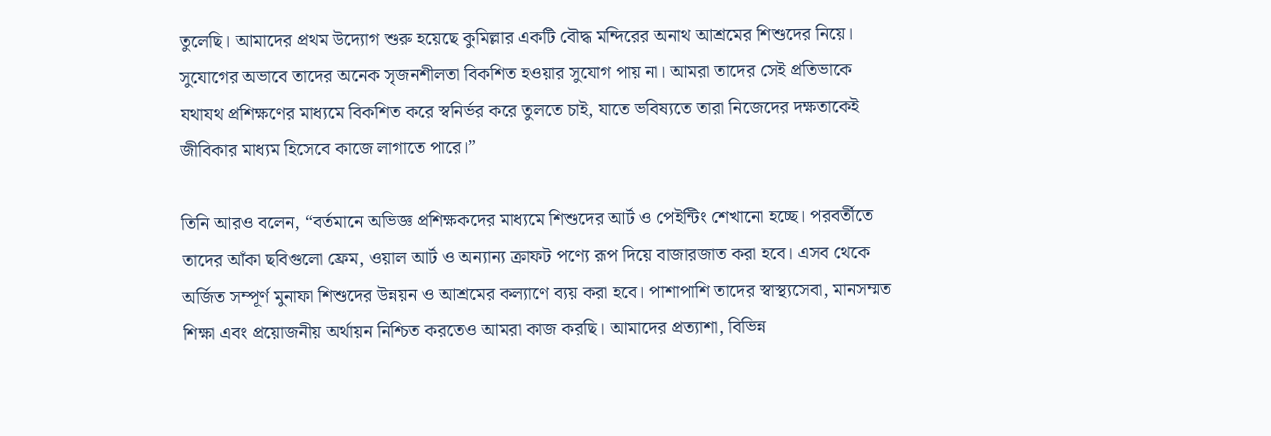তুলেছি। আমাদের প্রথম উদ্যোগ শুরু হয়েছে কুমিল্লার একটি বৌদ্ধ মন্দিরের অনাথ আশ্রমের শিশুদের নিয়ে। সুযোগের অভাবে তাদের অনেক সৃজনশীলতা বিকশিত হওয়ার সুযোগ পায় না। আমরা তাদের সেই প্রতিভাকে যথাযথ প্রশিক্ষণের মাধ্যমে বিকশিত করে স্বনির্ভর করে তুলতে চাই, যাতে ভবিষ্যতে তারা নিজেদের দক্ষতাকেই জীবিকার মাধ্যম হিসেবে কাজে লাগাতে পারে।”

তিনি আরও বলেন, “বর্তমানে অভিজ্ঞ প্রশিক্ষকদের মাধ্যমে শিশুদের আর্ট ও পেইন্টিং শেখানো হচ্ছে। পরবর্তীতে তাদের আঁকা ছবিগুলো ফ্রেম, ওয়াল আর্ট ও অন্যান্য ক্রাফট পণ্যে রূপ দিয়ে বাজারজাত করা হবে। এসব থেকে অর্জিত সম্পূর্ণ মুনাফা শিশুদের উন্নয়ন ও আশ্রমের কল্যাণে ব্যয় করা হবে। পাশাপাশি তাদের স্বাস্থ্যসেবা, মানসম্মত শিক্ষা এবং প্রয়োজনীয় অর্থায়ন নিশ্চিত করতেও আমরা কাজ করছি। আমাদের প্রত্যাশা, বিভিন্ন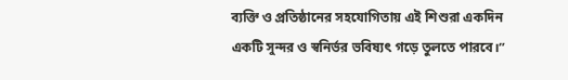ব্যক্তি ও প্রতিষ্ঠানের সহযোগিতায় এই শিশুরা একদিন একটি সুন্দর ও স্বনির্ভর ভবিষ্যৎ গড়ে তুলতে পারবে।”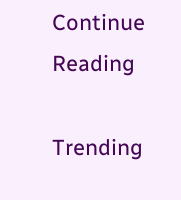Continue Reading

Trending